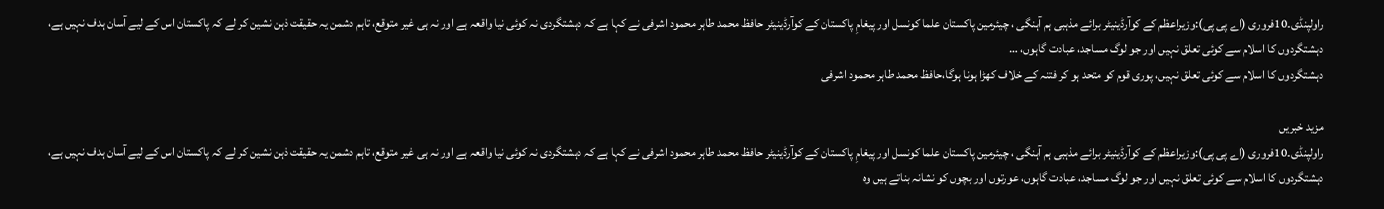راولپنڈی۔10فروری (اے پی پی):وزیراعظم کے کوآرڈینیٹر برائے مذہبی ہم آہنگی ، چیئرمین پاکستان علما کونسل اور پیغامِ پاکستان کے کوآرڈینیٹر حافظ محمد طاہر محمود اشرفی نے کہا ہے کہ دہشتگردی نہ کوئی نیا واقعہ ہے اور نہ ہی غیر متوقع، تاہم دشمن یہ حقیقت ذہن نشین کر لے کہ پاکستان اس کے لیے آسان ہدف نہیں ہے، دہشتگردوں کا اسلام سے کوئی تعلق نہیں اور جو لوگ مساجد، عبادت گاہوں، …
دہشتگردوں کا اسلام سے کوئی تعلق نہیں، پوری قوم کو متحد ہو کر فتنہ کے خلاف کھڑا ہونا ہوگا،حافظ محمد طاہر محمود اشرفی

مزید خبریں
راولپنڈی۔10فروری (اے پی پی):وزیراعظم کے کوآرڈینیٹر برائے مذہبی ہم آہنگی ، چیئرمین پاکستان علما کونسل اور پیغامِ پاکستان کے کوآرڈینیٹر حافظ محمد طاہر محمود اشرفی نے کہا ہے کہ دہشتگردی نہ کوئی نیا واقعہ ہے اور نہ ہی غیر متوقع، تاہم دشمن یہ حقیقت ذہن نشین کر لے کہ پاکستان اس کے لیے آسان ہدف نہیں ہے، دہشتگردوں کا اسلام سے کوئی تعلق نہیں اور جو لوگ مساجد، عبادت گاہوں، عورتوں اور بچوں کو نشانہ بناتے ہیں وہ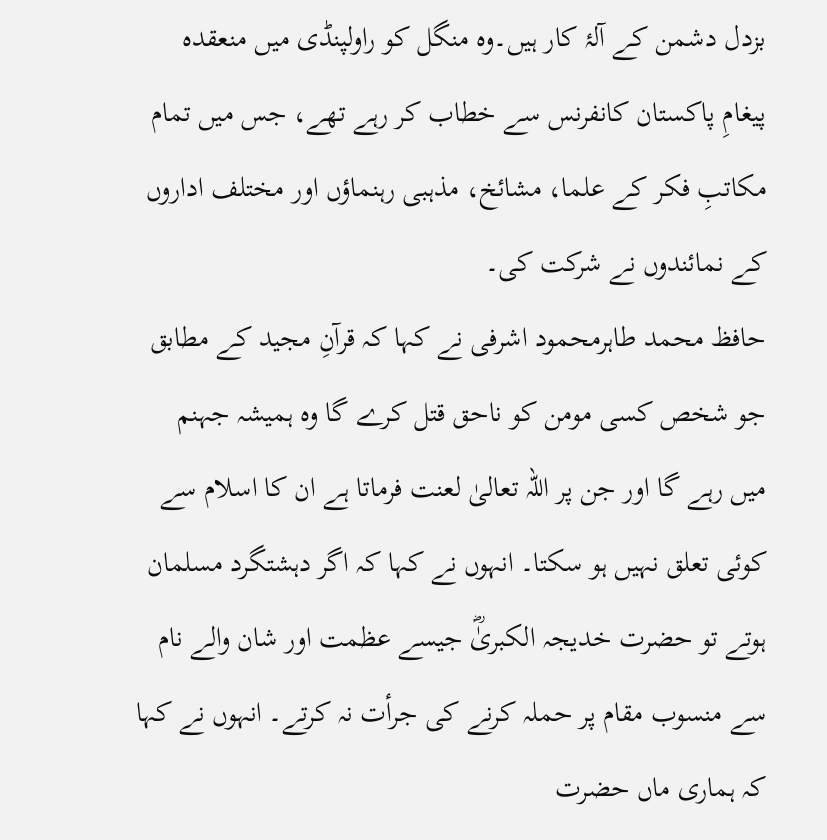بزدل دشمن کے آلۂ کار ہیں۔وہ منگل کو راولپنڈی میں منعقدہ پیغامِ پاکستان کانفرنس سے خطاب کر رہے تھے، جس میں تمام مکاتبِ فکر کے علما، مشائخ، مذہبی رہنماؤں اور مختلف اداروں کے نمائندوں نے شرکت کی۔
حافظ محمد طاہرمحمود اشرفی نے کہا کہ قرآنِ مجید کے مطابق جو شخص کسی مومن کو ناحق قتل کرے گا وہ ہمیشہ جہنم میں رہے گا اور جن پر اللہ تعالیٰ لعنت فرماتا ہے ان کا اسلام سے کوئی تعلق نہیں ہو سکتا۔ انہوں نے کہا کہ اگر دہشتگرد مسلمان ہوتے تو حضرت خدیجہ الکبریٰؓ جیسے عظمت اور شان والے نام سے منسوب مقام پر حملہ کرنے کی جرأت نہ کرتے۔ انہوں نے کہا کہ ہماری ماں حضرت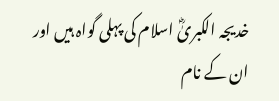خدیجہ الکبریٰؓ اسلام کی پہلی گواہ ہیں اور ان کے نام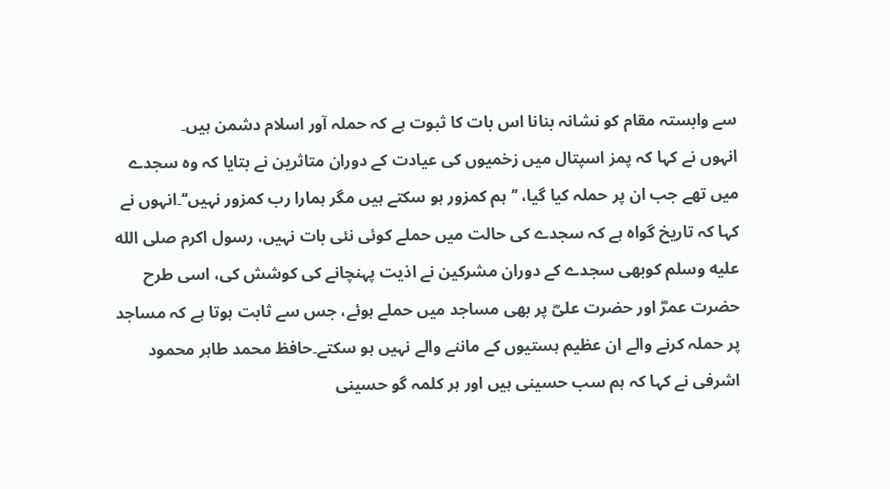سے وابستہ مقام کو نشانہ بنانا اس بات کا ثبوت ہے کہ حملہ آور اسلام دشمن ہیں۔
انہوں نے کہا کہ پمز اسپتال میں زخمیوں کی عیادت کے دوران متاثرین نے بتایا کہ وہ سجدے میں تھے جب ان پر حملہ کیا گیا، ’’ہم کمزور ہو سکتے ہیں مگر ہمارا رب کمزور نہیں‘‘۔انہوں نے کہا کہ تاریخ گواہ ہے کہ سجدے کی حالت میں حملے کوئی نئی بات نہیں، رسول اکرم صلى الله عليه وسلم کوبھی سجدے کے دوران مشرکین نے اذیت پہنچانے کی کوشش کی، اسی طرح حضرت عمرؓ اور حضرت علیؓ پر بھی مساجد میں حملے ہوئے، جس سے ثابت ہوتا ہے کہ مساجد پر حملہ کرنے والے ان عظیم ہستیوں کے ماننے والے نہیں ہو سکتے۔حافظ محمد طاہر محمود اشرفی نے کہا کہ ہم سب حسینی ہیں اور ہر کلمہ گو حسینی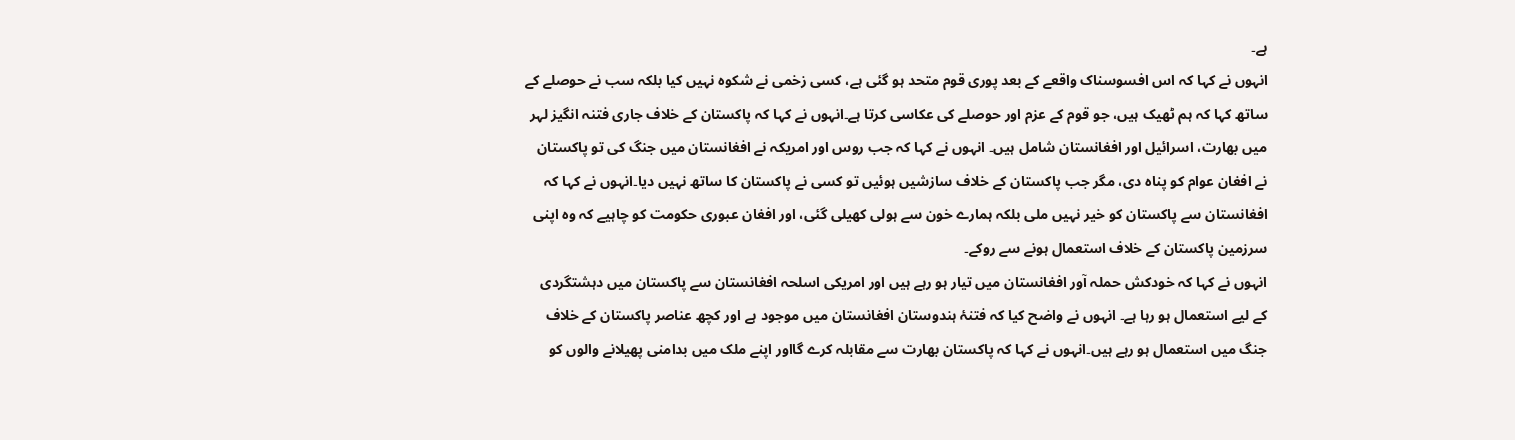ہے۔
انہوں نے کہا کہ اس افسوسناک واقعے کے بعد پوری قوم متحد ہو گئی ہے، کسی زخمی نے شکوہ نہیں کیا بلکہ سب نے حوصلے کے ساتھ کہا کہ ہم ٹھیک ہیں، جو قوم کے عزم اور حوصلے کی عکاسی کرتا ہے۔انہوں نے کہا کہ پاکستان کے خلاف جاری فتنہ انگیز لہر میں بھارت، اسرائیل اور افغانستان شامل ہیں۔ انہوں نے کہا کہ جب روس اور امریکہ نے افغانستان میں جنگ کی تو پاکستان نے افغان عوام کو پناہ دی، مگر جب پاکستان کے خلاف سازشیں ہوئیں تو کسی نے پاکستان کا ساتھ نہیں دیا۔انہوں نے کہا کہ افغانستان سے پاکستان کو خیر نہیں ملی بلکہ ہمارے خون سے ہولی کھیلی گئی، اور افغان عبوری حکومت کو چاہیے کہ وہ اپنی سرزمین پاکستان کے خلاف استعمال ہونے سے روکے۔
انہوں نے کہا کہ خودکش حملہ آور افغانستان میں تیار ہو رہے ہیں اور امریکی اسلحہ افغانستان سے پاکستان میں دہشتگردی کے لیے استعمال ہو رہا ہے۔ انہوں نے واضح کیا کہ فتنۂ ہندوستان افغانستان میں موجود ہے اور کچھ عناصر پاکستان کے خلاف جنگ میں استعمال ہو رہے ہیں۔انہوں نے کہا کہ پاکستان بھارت سے مقابلہ کرے گااور اپنے ملک میں بدامنی پھیلانے والوں کو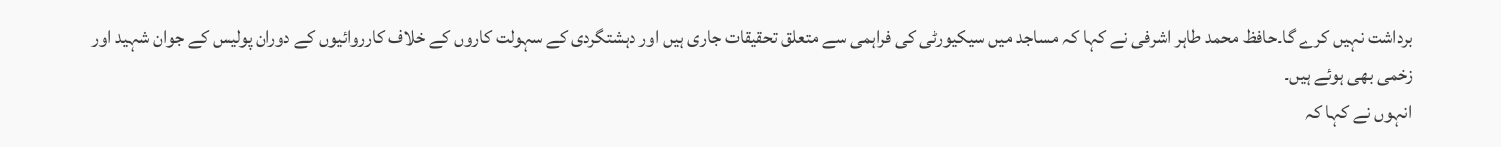برداشت نہیں کرے گا۔حافظ محمد طاہر اشرفی نے کہا کہ مساجد میں سیکیورٹی کی فراہمی سے متعلق تحقیقات جاری ہیں اور دہشتگردی کے سہولت کاروں کے خلاف کارروائیوں کے دوران پولیس کے جوان شہید اور زخمی بھی ہوئے ہیں۔
انہوں نے کہا کہ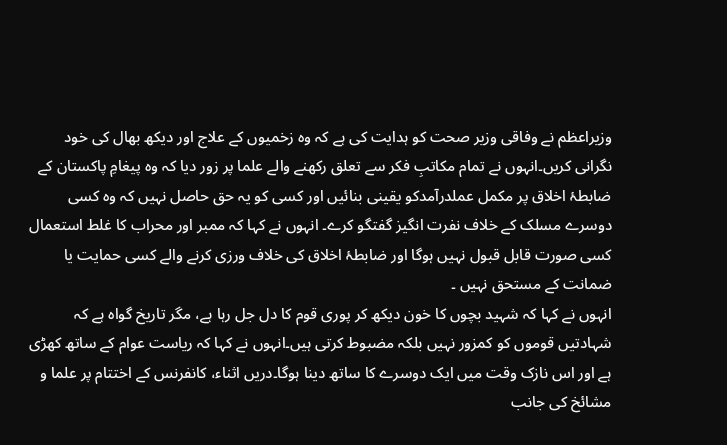وزیراعظم نے وفاقی وزیر صحت کو ہدایت کی ہے کہ وہ زخمیوں کے علاج اور دیکھ بھال کی خود نگرانی کریں۔انہوں نے تمام مکاتبِ فکر سے تعلق رکھنے والے علما پر زور دیا کہ وہ پیغامِ پاکستان کے ضابطۂ اخلاق پر مکمل عملدرآمدکو یقینی بنائیں اور کسی کو یہ حق حاصل نہیں کہ وہ کسی دوسرے مسلک کے خلاف نفرت انگیز گفتگو کرے۔ انہوں نے کہا کہ ممبر اور محراب کا غلط استعمال کسی صورت قابل قبول نہیں ہوگا اور ضابطۂ اخلاق کی خلاف ورزی کرنے والے کسی حمایت یا ضمانت کے مستحق نہیں ۔
انہوں نے کہا کہ شہید بچوں کا خون دیکھ کر پوری قوم کا دل جل رہا ہے، مگر تاریخ گواہ ہے کہ شہادتیں قوموں کو کمزور نہیں بلکہ مضبوط کرتی ہیں۔انہوں نے کہا کہ ریاست عوام کے ساتھ کھڑی ہے اور اس نازک وقت میں ایک دوسرے کا ساتھ دینا ہوگا۔دریں اثناء، کانفرنس کے اختتام پر علما و مشائخ کی جانب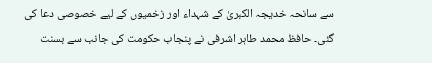سے سانحہ خدیجہ الکبریٰ کے شہداء اور زخمیوں کے لیے خصوصی دعا کی گئی۔ حافظ محمد طاہر اشرفی نے پنجاب حکومت کی جانب سے بسنت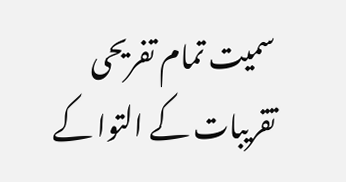سمیت تمام تفریحی تقریبات کے التوا کے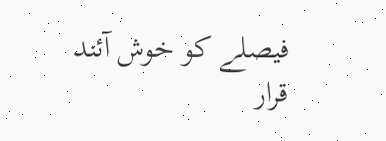فیصلے کو خوش آئند قرار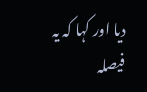دیا اور کہا کہ یہ فیصلہ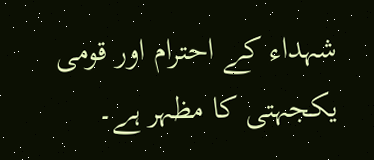شہداء کے احترام اور قومی یکجہتی کا مظہر ہے۔